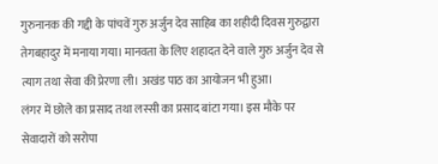गुरुनानक की गद्दी के पांचवें गुरु अर्जुन देव साहिब का शहीदी दिवस गुरुद्वारा तेगबहादुर में मनाया गया। मानवता के लिए शहादत देने वाले गुरु अर्जुन देव से त्याग तथा सेवा की प्रेरणा ली। अखंड पाठ का आयोजन भी हुआ।
लंगर में छोले का प्रसाद तथा लस्सी का प्रसाद बांटा गया। इस मौके पर सेवादारों को सरोपा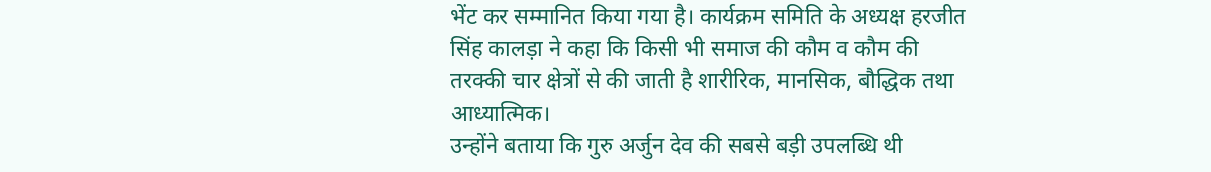भेंट कर सम्मानित किया गया है। कार्यक्रम समिति के अध्यक्ष हरजीत सिंह कालड़ा ने कहा कि किसी भी समाज की कौम व कौम की तरक्की चार क्षेत्रों से की जाती है शारीरिक, मानसिक, बौद्धिक तथा आध्यात्मिक।
उन्होंने बताया कि गुरु अर्जुन देव की सबसे बड़ी उपलब्धि थी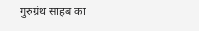गुरुग्रंथ साहब का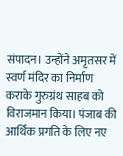संपादन। उन्होंने अमृतसर में स्वर्ण मंदिर का निर्माण कराके गुरुग्रंथ साहब को विराजमान किया। पंजाब की आर्थिक प्रगति के लिए नए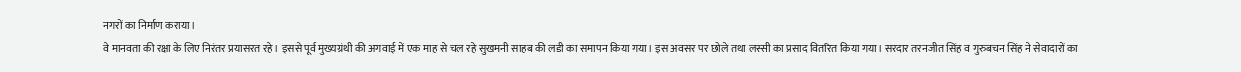नगरों का निर्माण कराया।
वे मानवता की रक्षा के लिए निरंतर प्रयासरत रहे। इससे पूर्व मुख्यग्रंथी की अगवाई में एक माह से चल रहे सुखमनी साहब की लडी का समापन किया गया। इस अवसर पर छोले तथा लस्सी का प्रसाद वितरित किया गया। सरदार तरनजीत सिंह व गुरुबचन सिंह ने सेवादारों का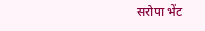सरोपा भेंट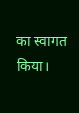का स्वागत किया।